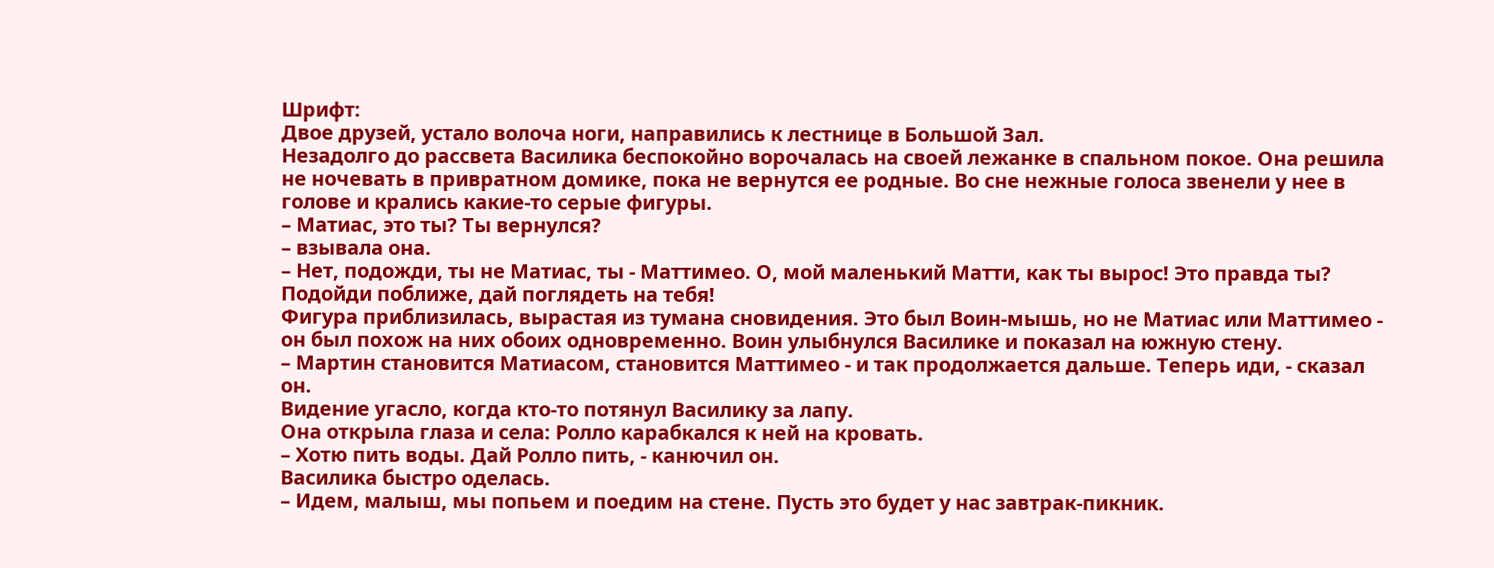Шрифт:
Двое друзей, устало волоча ноги, направились к лестнице в Большой Зал.
Незадолго до рассвета Василика беспокойно ворочалась на своей лежанке в спальном покое. Она решила не ночевать в привратном домике, пока не вернутся ее родные. Во сне нежные голоса звенели у нее в голове и крались какие-то серые фигуры.
– Матиас, это ты? Ты вернулся?
– взывала она.
– Нет, подожди, ты не Матиас, ты - Маттимео. О, мой маленький Матти, как ты вырос! Это правда ты? Подойди поближе, дай поглядеть на тебя!
Фигура приблизилась, вырастая из тумана сновидения. Это был Воин-мышь, но не Матиас или Маттимео - он был похож на них обоих одновременно. Воин улыбнулся Василике и показал на южную стену.
– Мартин становится Матиасом, становится Маттимео - и так продолжается дальше. Теперь иди, - сказал он.
Видение угасло, когда кто-то потянул Василику за лапу.
Она открыла глаза и села: Ролло карабкался к ней на кровать.
– Хотю пить воды. Дай Ролло пить, - канючил он.
Василика быстро оделась.
– Идем, малыш, мы попьем и поедим на стене. Пусть это будет у нас завтрак-пикник.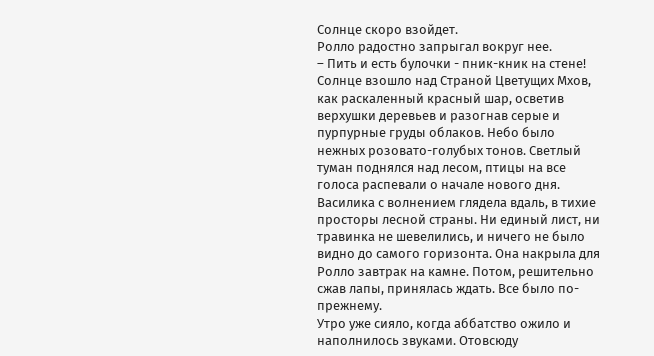Солнце скоро взойдет.
Ролло радостно запрыгал вокруг нее.
– Пить и есть булочки - пник-кник на стене!
Солнце взошло над Страной Цветущих Мхов, как раскаленный красный шар, осветив верхушки деревьев и разогнав серые и пурпурные груды облаков. Небо было нежных розовато-голубых тонов. Светлый туман поднялся над лесом, птицы на все голоса распевали о начале нового дня.
Василика с волнением глядела вдаль, в тихие просторы лесной страны. Ни единый лист, ни травинка не шевелились, и ничего не было видно до самого горизонта. Она накрыла для Ролло завтрак на камне. Потом, решительно сжав лапы, принялась ждать. Все было по-прежнему.
Утро уже сияло, когда аббатство ожило и наполнилось звуками. Отовсюду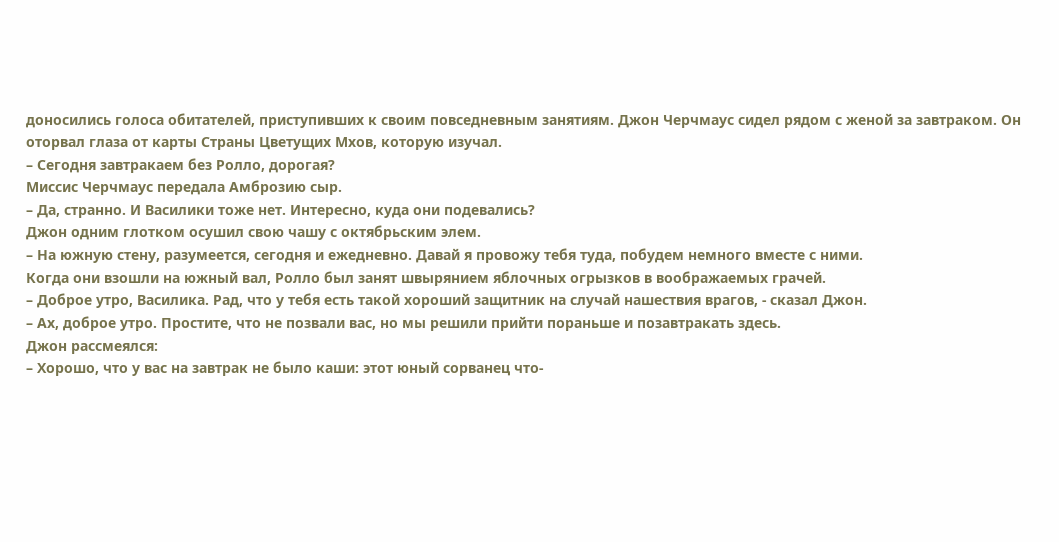доносились голоса обитателей, приступивших к своим повседневным занятиям. Джон Черчмаус сидел рядом с женой за завтраком. Он оторвал глаза от карты Страны Цветущих Мхов, которую изучал.
– Сегодня завтракаем без Ролло, дорогая?
Миссис Черчмаус передала Амброзию сыр.
– Да, странно. И Василики тоже нет. Интересно, куда они подевались?
Джон одним глотком осушил свою чашу с октябрьским элем.
– На южную стену, разумеется, сегодня и ежедневно. Давай я провожу тебя туда, побудем немного вместе с ними.
Когда они взошли на южный вал, Ролло был занят швырянием яблочных огрызков в воображаемых грачей.
– Доброе утро, Василика. Рад, что у тебя есть такой хороший защитник на случай нашествия врагов, - сказал Джон.
– Ах, доброе утро. Простите, что не позвали вас, но мы решили прийти пораньше и позавтракать здесь.
Джон рассмеялся:
– Хорошо, что у вас на завтрак не было каши: этот юный сорванец что-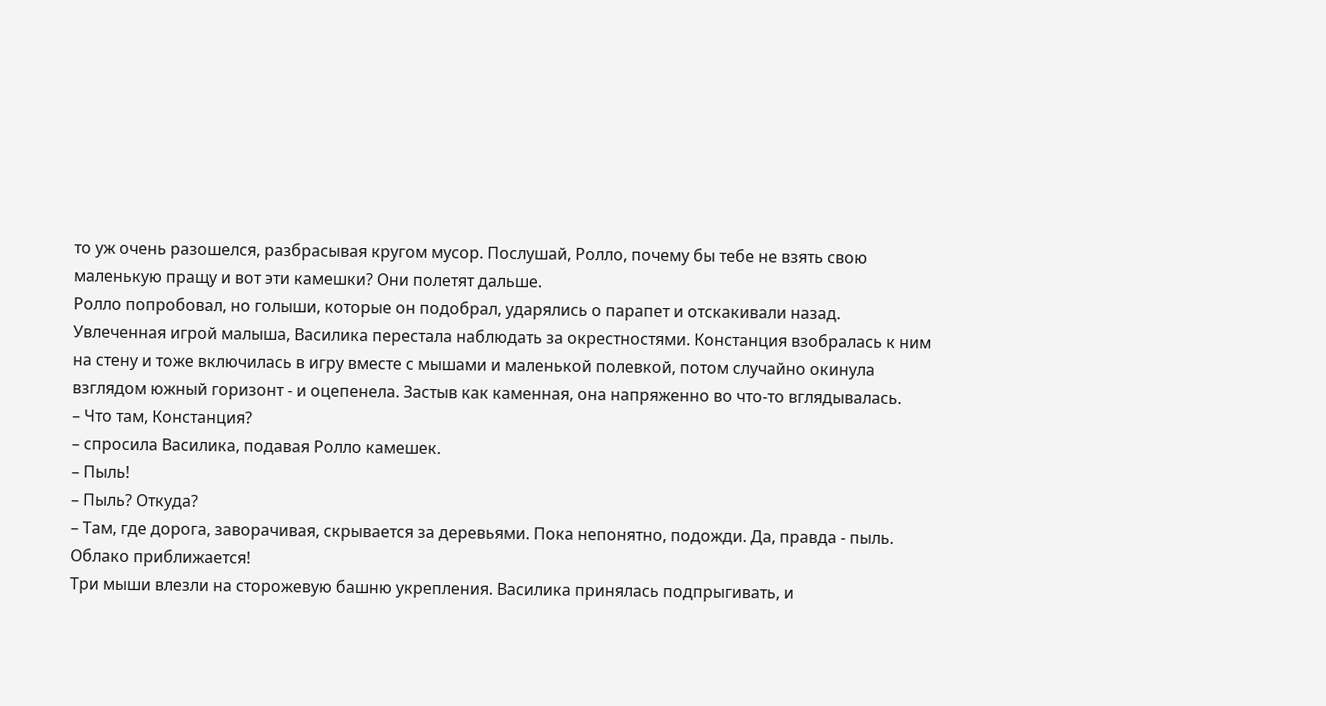то уж очень разошелся, разбрасывая кругом мусор. Послушай, Ролло, почему бы тебе не взять свою маленькую пращу и вот эти камешки? Они полетят дальше.
Ролло попробовал, но голыши, которые он подобрал, ударялись о парапет и отскакивали назад.
Увлеченная игрой малыша, Василика перестала наблюдать за окрестностями. Констанция взобралась к ним на стену и тоже включилась в игру вместе с мышами и маленькой полевкой, потом случайно окинула взглядом южный горизонт - и оцепенела. Застыв как каменная, она напряженно во что-то вглядывалась.
– Что там, Констанция?
– спросила Василика, подавая Ролло камешек.
– Пыль!
– Пыль? Откуда?
– Там, где дорога, заворачивая, скрывается за деревьями. Пока непонятно, подожди. Да, правда - пыль. Облако приближается!
Три мыши влезли на сторожевую башню укрепления. Василика принялась подпрыгивать, и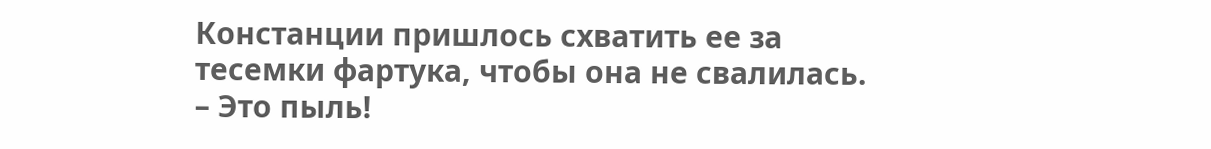Констанции пришлось схватить ее за тесемки фартука, чтобы она не свалилась.
– Это пыль!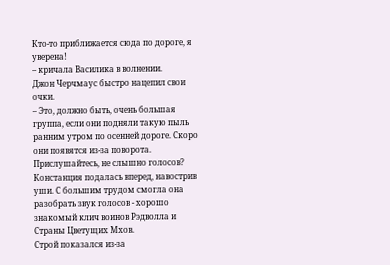Кто-то приближается сюда по дороге, я уверена!
– кричала Василика в волнении.
Джон Черчмаус быстро нацепил свои очки.
– Это, должно быть, очень большая группа, если они подняли такую пыль ранним утром по осенней дороге. Скоро они появятся из-за поворота. Прислушайтесь, не слышно голосов?
Констанция подалась вперед, навострив уши. С большим трудом смогла она разобрать звук голосов - хорошо знакомый клич воинов Рэдволла и Страны Цветущих Мхов.
Строй показался из-за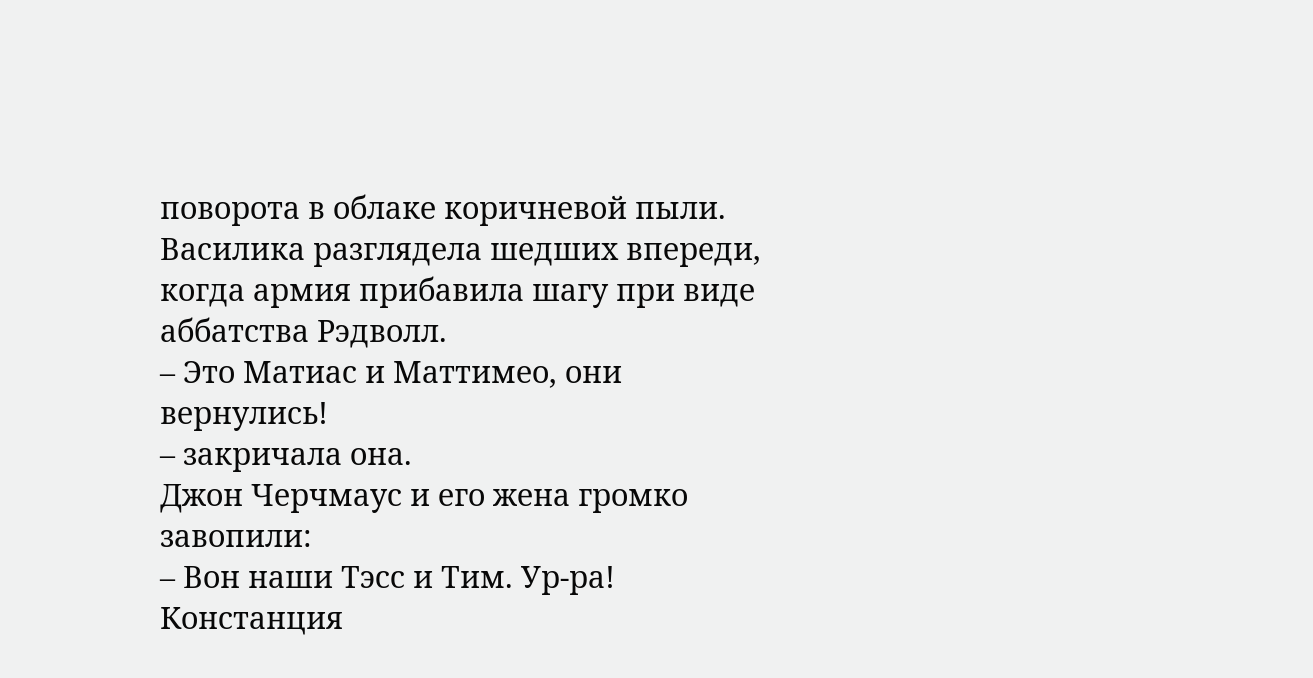поворота в облаке коричневой пыли. Василика разглядела шедших впереди, когда армия прибавила шагу при виде аббатства Рэдволл.
– Это Матиас и Маттимео, они вернулись!
– закричала она.
Джон Черчмаус и его жена громко завопили:
– Вон наши Тэсс и Тим. Ур-ра!
Констанция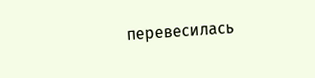перевесилась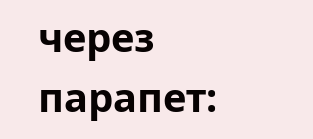через парапет: